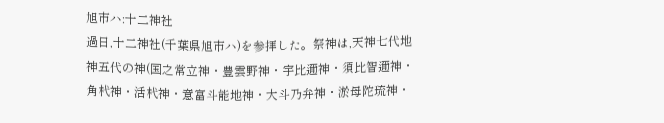旭市ハ:十二神社
過日,十二神社(千葉県旭市ハ)を参拝した。祭神は,天神七代地神五代の神(国之常立神・豊雲野神・宇比邇神・須比智邇神・角杙神・活杙神・意富斗能地神・大斗乃弁神・淤母陀琉神・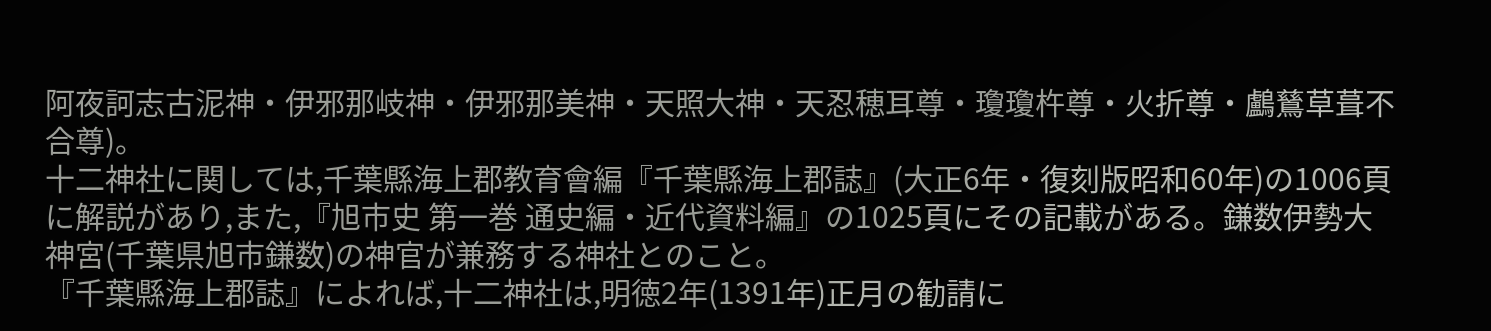阿夜訶志古泥神・伊邪那岐神・伊邪那美神・天照大神・天忍穂耳尊・瓊瓊杵尊・火折尊・鸕鶿草葺不合尊)。
十二神社に関しては,千葉縣海上郡教育會編『千葉縣海上郡誌』(大正6年・復刻版昭和60年)の1006頁に解説があり,また,『旭市史 第一巻 通史編・近代資料編』の1025頁にその記載がある。鎌数伊勢大神宮(千葉県旭市鎌数)の神官が兼務する神社とのこと。
『千葉縣海上郡誌』によれば,十二神社は,明徳2年(1391年)正月の勧請に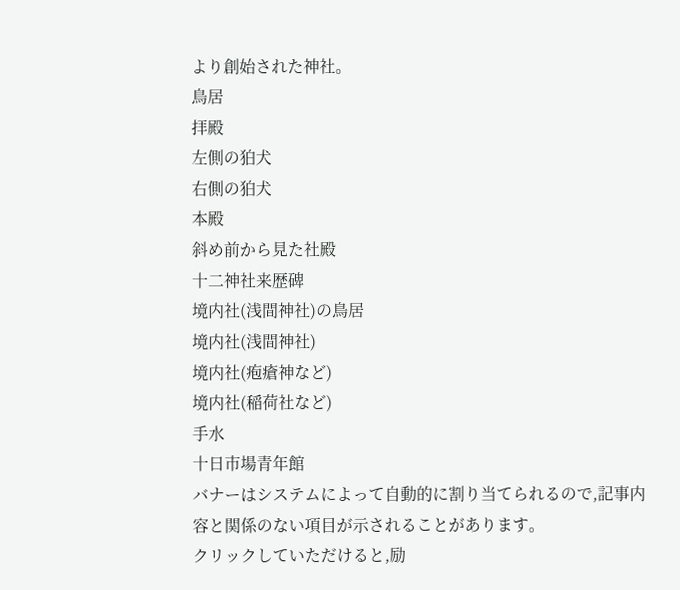より創始された神社。
鳥居
拝殿
左側の狛犬
右側の狛犬
本殿
斜め前から見た社殿
十二神社来歴碑
境内社(浅間神社)の鳥居
境内社(浅間神社)
境内社(疱瘡神など)
境内社(稲荷社など)
手水
十日市場青年館
バナーはシステムによって自動的に割り当てられるので,記事内容と関係のない項目が示されることがあります。
クリックしていただけると,励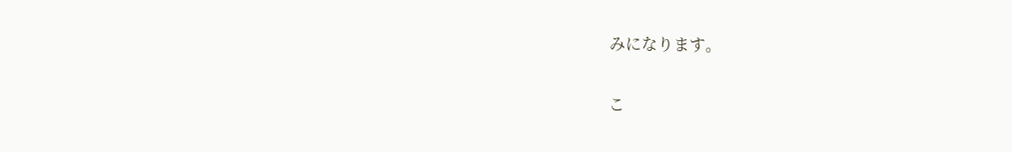みになります。

こ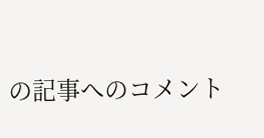の記事へのコメント